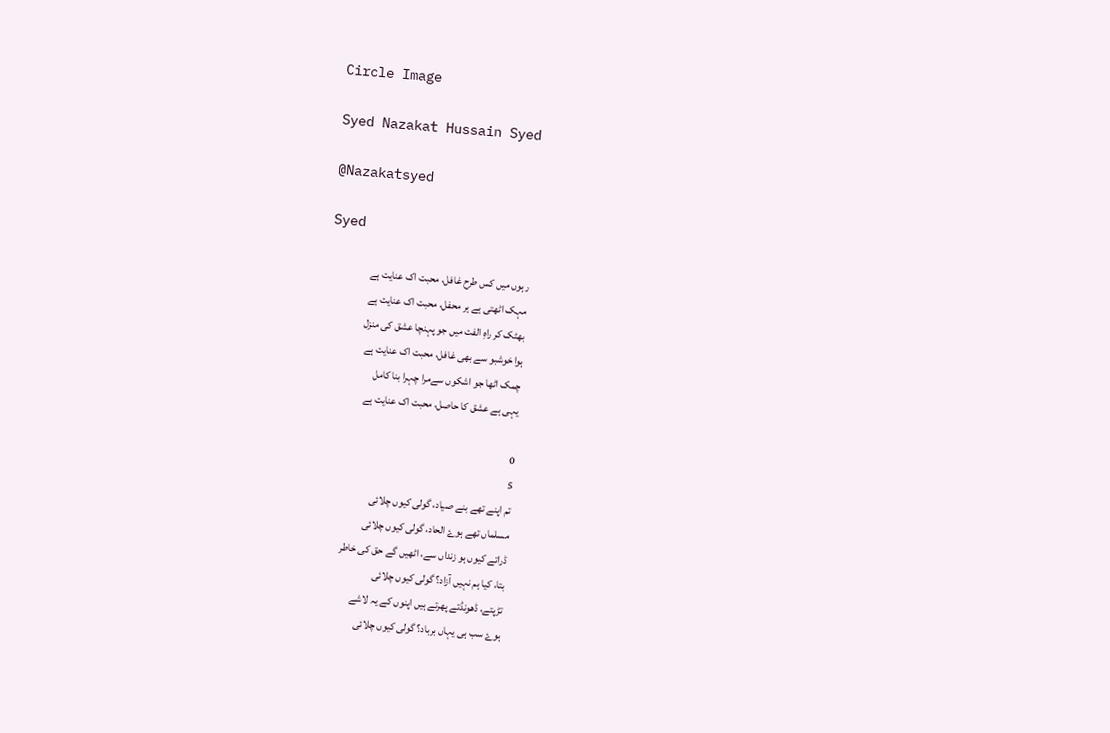Circle Image

Syed Nazakat Hussain Syed

@Nazakatsyed

Syed

رہوں میں کس طرح غافل، محبت اک عنایت ہے
مہک اٹھتی ہے ہر محفل، محبت اک عنایت ہے
بھٹک کر راہِ الفت میں جو پہنچا عشق کی منزل
ہوا خوشبو سے بھی غافل، محبت اک عنایت ہے
چمک اٹھا جو اشکوں سےمرا چہرا بنا کامل
یہی ہے عشق کا حاصل، محبت اک عنایت ہے

0
5
تم اپنے تھے بنے صیاد، گولی کیوں چلائی
مسلماں تھے ہوۓ الحاد، گولی کیوں چلائی
ڈراتے کیوں ہو زنداں سے، اٹھیں گے حق کی خاطر
بتا، کیا ہم نہیں آزاد؟ گولی کیوں چلائی
تڑپتے، ڈھونڈتے پھرتے ہیں اپنوں کے یہ لاشے
ہوۓ سب ہی یہاں برباد؟ گولی کیوں چلائی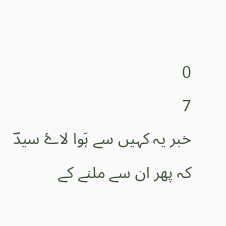0
7
خبر یہ کہیں سے ہَوا لاۓ سیدؔ
کہ پھر ان سے ملنے کے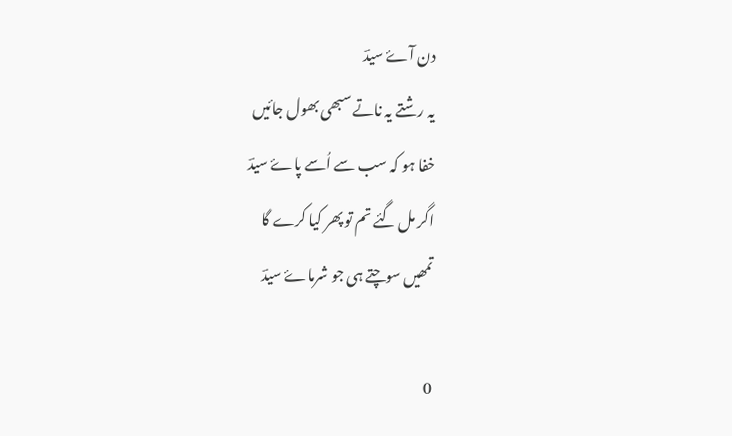دن آۓ سیدؔ
یہ رشتے یہ ناتے سبھی بھول جائیں
خفا ہو کہ سب سے اُسے پاۓ سیدؔ
اگر مل گئے تم تو پھر کیا کرے گا
تمھیں سوچتے ہی جو شرماۓ سیدؔ

0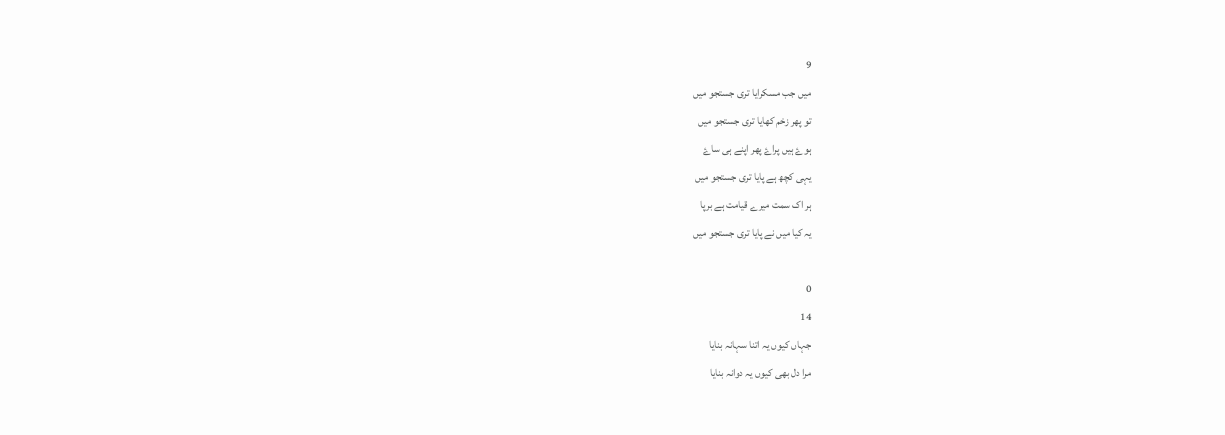9
میں جب مسکرایا تری جستجو میں
تو پھر زخم کھایا تری جستجو میں
ہوۓ ہیں پراۓ پھر اپنے ہی ساۓ
یہی کچھ ہے پایا تری جستجو میں
ہر اک سمت میرے قیامت ہے برپا
یہ کیا میں نے پایا تری جستجو میں

0
14
جہاں کیوں یہ اتنا سہانہ بنایا
مرا دل بھی کیوں یہ دوانہ بنایا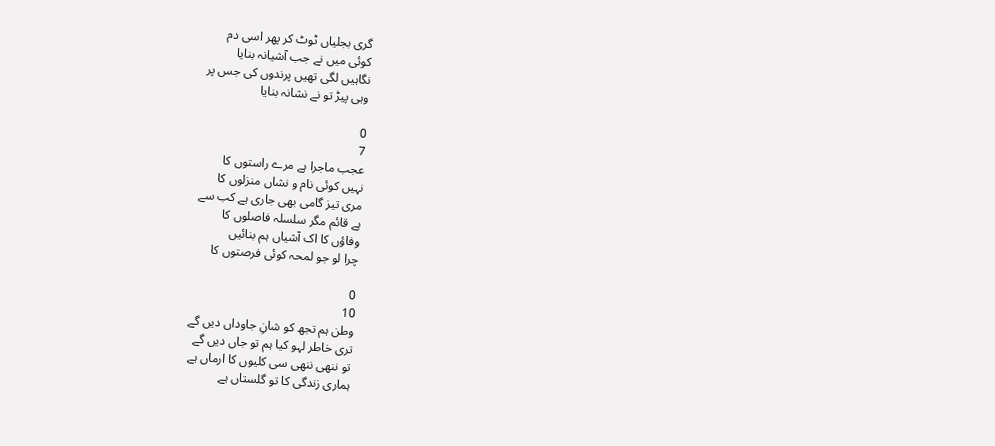گری بجلیاں ٹوٹ کر پھر اسی دم
کوئی میں نے جب آشیانہ بنایا
نگاہیں لگی تھیں پرندوں کی جس پر
وہی پیڑ تو نے نشانہ بنایا

0
7
عجب ماجرا ہے مرے راستوں کا
نہیں کوئی نام و نشاں منزلوں کا
مری تیز گامی بھی جاری ہے کب سے
ہے قائم مگر سلسلہ فاصلوں کا
وفاؤں کا اک آشیاں ہم بنائیں
چرا لو جو لمحہ کوئی فرصتوں کا

0
10
وطن ہم تجھ کو شانِ جاوداں دیں گے
تری خاطر لہو کیا ہم تو جاں دیں گے
تو ننھی ننھی سی کلیوں کا ارماں ہے
ہماری زندگی کا تو گلستاں ہے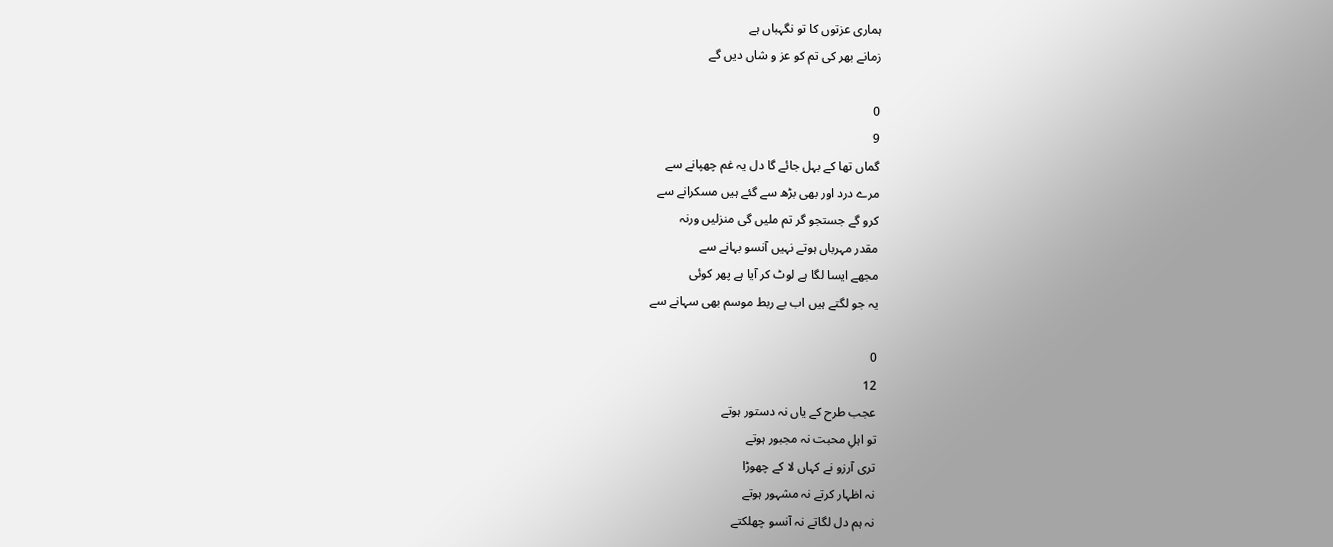ہماری عزتوں کا تو نگہباں ہے
زمانے بھر کی تم کو عز و شاں دیں گے

0
9
گماں تھا کے بہل جائے گا دل یہ غم چھپانے سے
مرے درد اور بھی بڑھ سے گئے ہیں مسکرانے سے
کرو گے جستجو گر تم ملیں گی منزلیں ورنہ
مقدر مہرباں ہوتے نہیں آنسو بہانے سے
مجھے ایسا لگا ہے لوٹ کر آیا ہے پھر کوئی
یہ جو لگتے ہیں اب بے ربط موسم بھی سہانے سے

0
12
عجب طرح کے یاں نہ دستور ہوتے
تو اہلِ محبت نہ مجبور ہوتے
تری آرزو نے کہاں لا کے چھوڑا
نہ اظہار کرتے نہ مشہور ہوتے
نہ ہم دل لگاتے نہ آنسو چھلکتے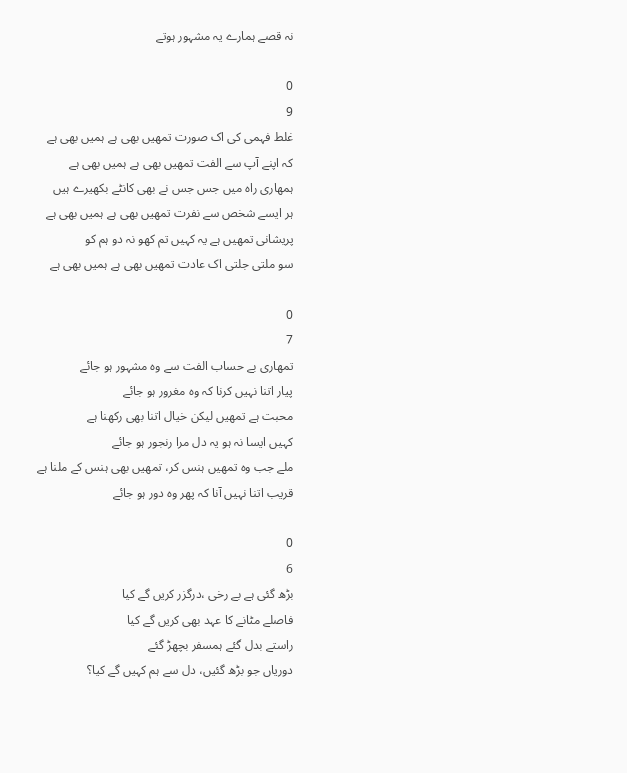نہ قصے ہمارے یہ مشہور ہوتے

0
9
غلط فہمی کی اک صورت تمھیں بھی ہے ہمیں بھی ہے
کہ اپنے آپ سے الفت تمھیں بھی ہے ہمیں بھی ہے
ہمھاری راہ میں جس جس نے بھی کانٹے بکھیرے ہیں
ہر ایسے شخص سے نفرت تمھیں بھی ہے ہمیں بھی ہے
پریشانی تمھیں ہے یہ کہیں تم کھو نہ دو ہم کو
سو ملتی جلتی اک عادت تمھیں بھی ہے ہمیں بھی ہے

0
7
تمھاری بے حساب الفت سے وہ مشہور ہو جائے
پیار اتنا نہیں کرنا کہ وہ مغرور ہو جائے
محبت ہے تمھیں لیکن خیال اتنا بھی رکھنا ہے
کہیں ایسا نہ ہو یہ دل مرا رنجور ہو جائے
ملے جب وہ تمھیں ہنس کر، تمھیں بھی ہنس کے ملنا ہے
قریب اتنا نہیں آنا کہ پھر وہ دور ہو جائے

0
6
بڑھ گئی ہے بے رخی ،درگزر کریں گے کیا
فاصلے مٹانے کا عہد بھی کریں گے کیا
راستے بدل گئے ہمسفر بچھڑ گئے
دوریاں جو بڑھ گئیں، دل سے ہم کہیں گے کیا؟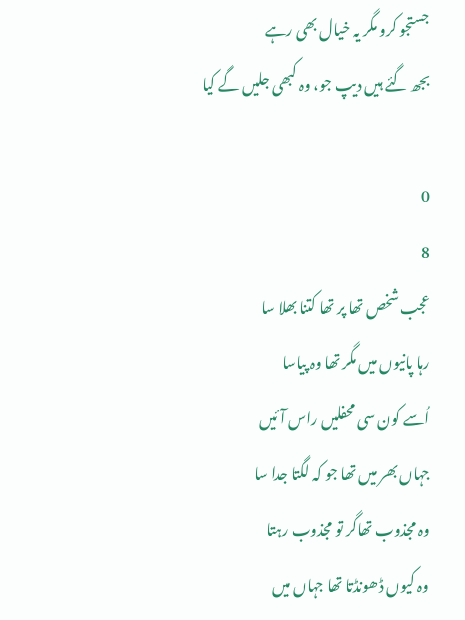جستجو کرو مگر یہ خیال بھی رہے
بجھ گئے ہیں دیپ جو، وہ کبھی جلیں گے کیا

0
8
عجب شخص تھا پر تھا کتنا بھلا سا
رہا پانیوں میں مگر تھا وہ پیاسا
اُسے کون سی محفلیں راس آئیں
جہاں بھر میں تھا جو کہ لگتا جدا سا
وہ مجذوب تھاگر تو مجذوب رہتا
وہ کیوں ڈھونڈتا تھا جہاں میں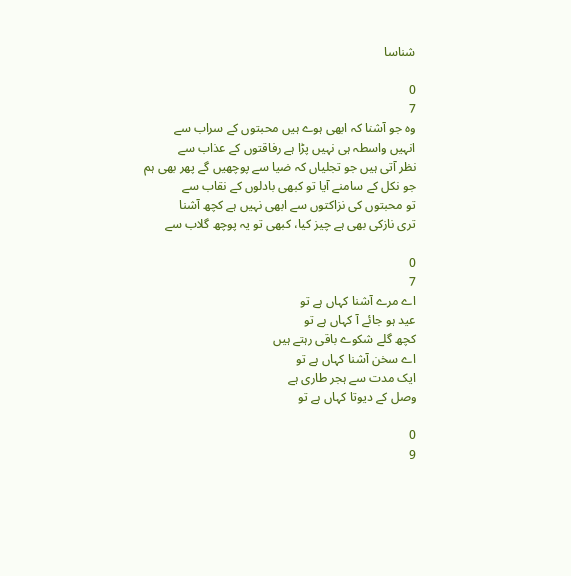شناسا

0
7
وہ جو آشنا کہ ابھی ہوے ہیں محبتوں کے سراب سے
انہیں واسطہ ہی نہیں پڑا ہے رفاقتوں کے عذاب سے
نظر آتی ہیں جو تجلیاں کہ ضیا سے پوچھیں گے پھر بھی ہم
جو نکل کے سامنے آیا تو کبھی بادلوں کے نقاب سے
تو محبتوں کی نزاکتوں سے ابھی نہیں ہے کچھ آشنا
تری نازکی بھی ہے چیز کیا، کبھی تو یہ پوچھ گلاب سے

0
7
اے مرے آشنا کہاں ہے تو
عید ہو جائے آ کہاں ہے تو
کچھ گلے شکوے باقی رہتے ہیں
اے سخن آشنا کہاں ہے تو
ایک مدت سے ہجر طاری ہے
وصل کے دیوتا کہاں ہے تو

0
9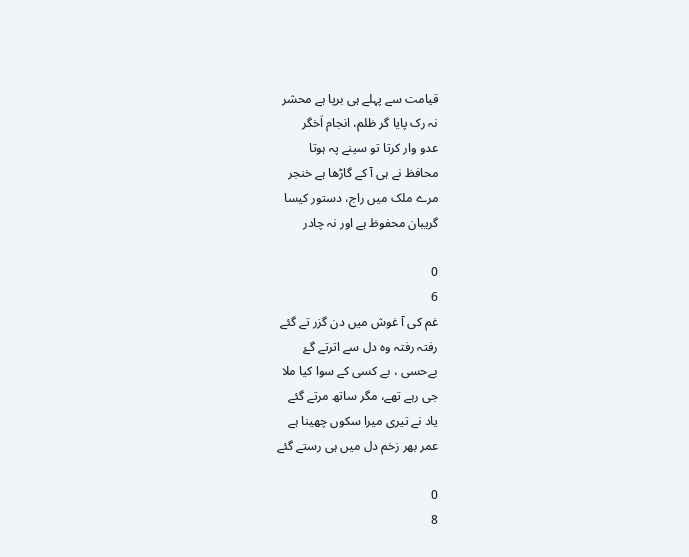قیامت سے پہلے ہی برپا ہے محشر
نہ رک پایا گر ظلم، انجام اَخگر
عدو وار کرتا تو سینے پہ ہوتا
محافظ نے ہی آ کے گاڑھا ہے خنجر
مرے ملک میں راج، دستور کیسا
گریبان محفوظ ہے اور نہ چادر

0
6
غم کی آ غوش میں دن گزر تے گئے
رفتہ رفتہ وہ دل سے اترتے گۓ
بےحسی ، بے کسی کے سوا کیا ملا
جی رہے تھے، مگر ساتھ مرتے گئے
یاد نے تیری میرا سکوں چھینا ہے
عمر بھر زخم دل میں ہی رستے گئے

0
8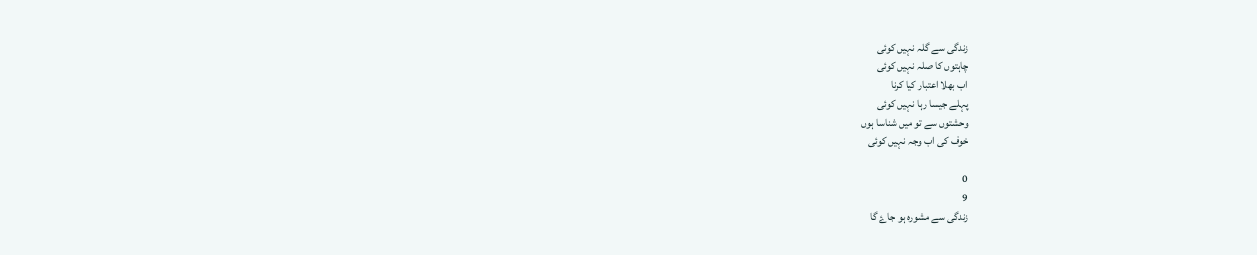زندگی سے گلہ نہیں کوئی
چاہتوں کا صلہ نہیں کوئی
اب بھلا اعتبار کیا کرنا
پہلے جیسا رہا نہیں کوئی
وحشتوں سے تو میں شناسا ہوں
خوف کی اب وجہ نہیں کوئی

0
9
زندگی سے مشورہ ہو جاۓ گا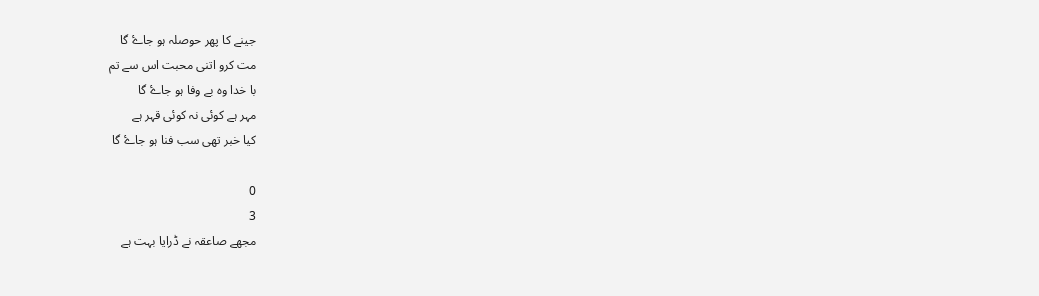جینے کا پھر حوصلہ ہو جاۓ گا
مت کرو اتنی محبت اس سے تم
با خدا وہ بے وفا ہو جاۓ گا
مہر ہے کوئی نہ کوئی قہر ہے
کیا خبر تھی سب فنا ہو جاۓ گا

0
3
مجھے صاعقہ نے ڈرایا بہت ہے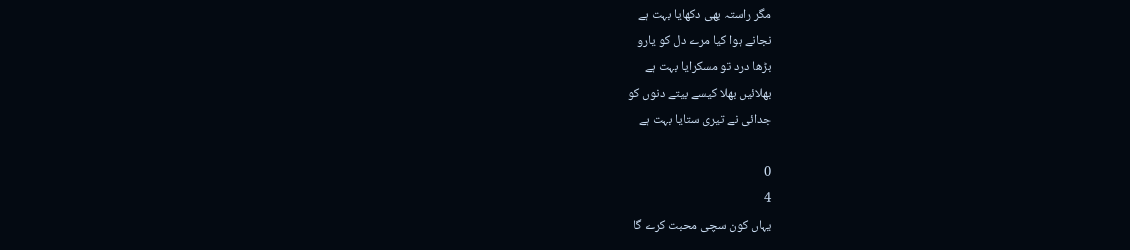مگر راستہ بھی دکھایا بہت ہے
نجانے ہوا کیا مرے دل کو یارو
بڑھا درد تو مسکرایا بہت ہے
بھلائیں بھلا کیسے بیتے دنوں کو
جدائی نے تیری ستایا بہت ہے

0
4
یہاں کون سچی محبت کرے گا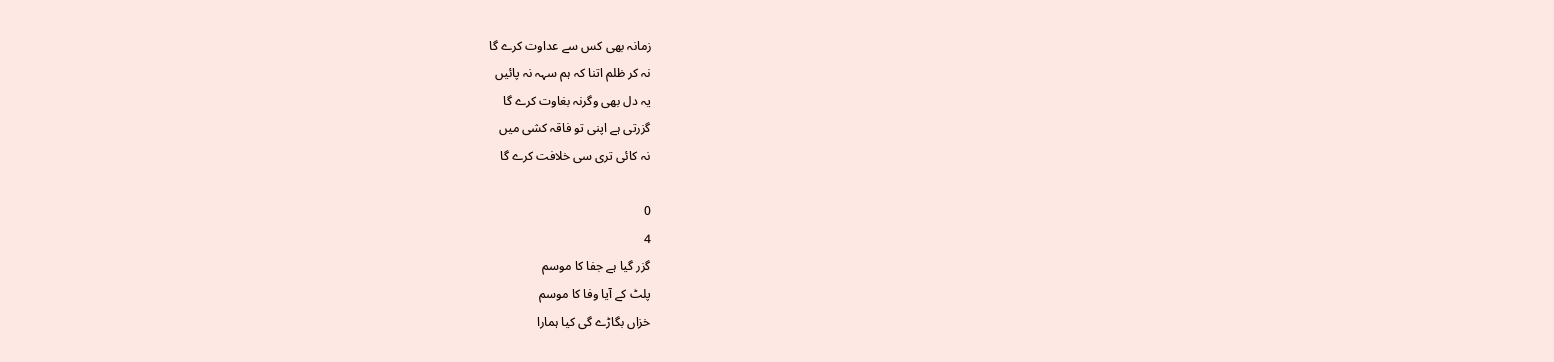زمانہ بھی کس سے عداوت کرے گا
نہ کر ظلم اتنا کہ ہم سہہ نہ پائیں
یہ دل بھی وگرنہ بغاوت کرے گا
گزرتی ہے اپنی تو فاقہ کشی میں
نہ کائی تری سی خلافت کرے گا

0
4
گزر گیا ہے جفا کا موسم
پلٹ کے آیا وفا کا موسم
خزاں بگاڑے گی کیا ہمارا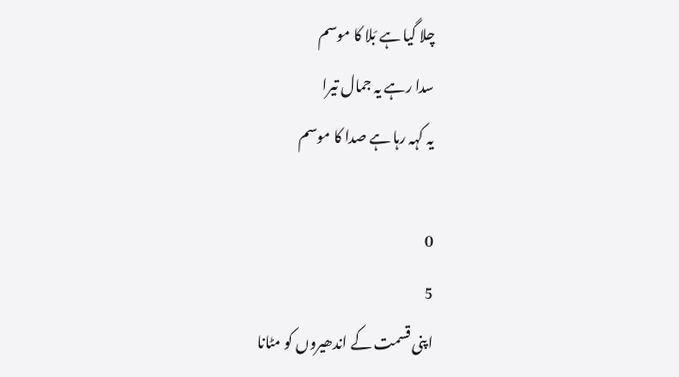چلا گیا ہے بَلا کا موسم
سدا رہے یہ جمال تیرا
یہ کہہ رہا ہے صدا کا موسم

0
5
اپنی قسمت کے اندھیروں کو مٹانا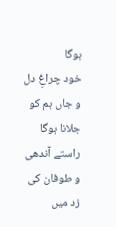ہوگا
خود چراغِ دل و جاں ہم کو جلانا ہوگا
راستے آندھی و طوفان کی زد میں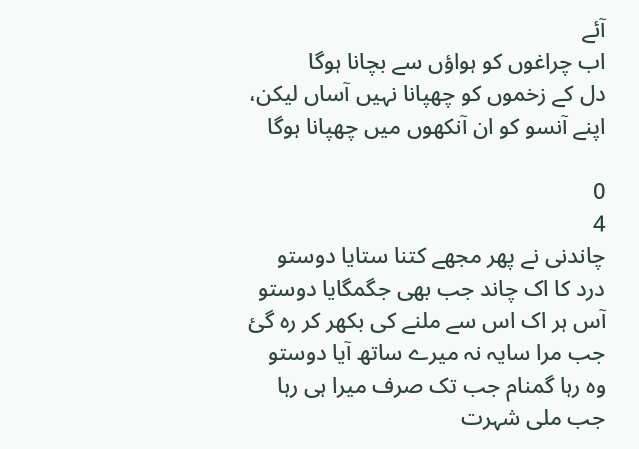آئے
اب چراغوں کو ہواؤں سے بچانا ہوگا
دل کے زخموں کو چھپانا نہیں آساں لیکن،
اپنے آنسو کو ان آنکھوں میں چھپانا ہوگا

0
4
چاندنی نے پھر مجھے کتنا ستایا دوستو
درد کا اک چاند جب بھی جگمگایا دوستو
آس ہر اک اس سے ملنے کی بکھر کر رہ گئ
جب مرا سایہ نہ میرے ساتھ آیا دوستو
وہ رہا گمنام جب تک صرف میرا ہی رہا
جب ملی شہرت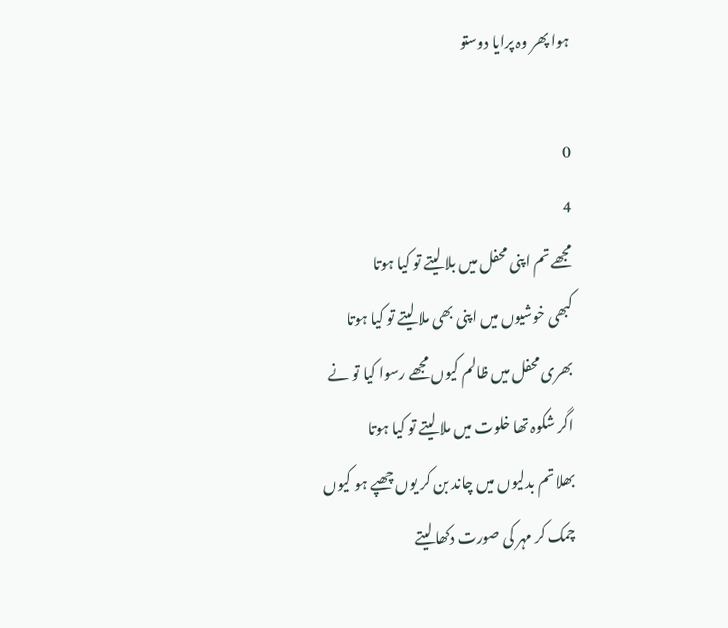ہوا پھر وہ پرایا دوستو

0
4
مجھے تم اپنی محفل میں بلا لیتے تو کیا ہوتا
کبھی خوشیوں میں اپنی بھی ملا لیتے تو کیا ہوتا
بھری محفل میں ظالم کیوں مجھے رسوا کیا تو نے
اگر شکوہ تھا خلوت میں ملا لیتے تو کیا ہوتا
بھلا تم بدلیوں میں چاند بن کر یوں چھپے ہو کیوں
چمک کر مہر کی صورت دکھا لیتے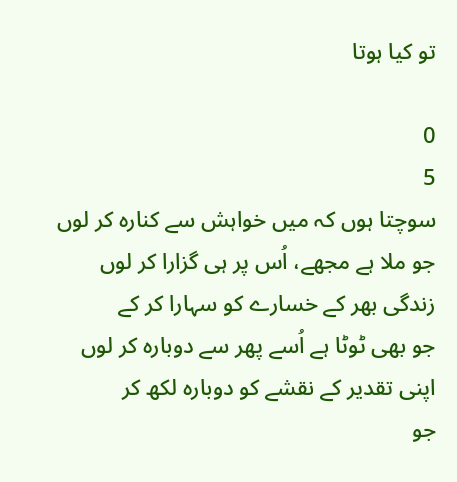تو کیا ہوتا

0
5
سوچتا ہوں کہ میں خواہش سے کنارہ کر لوں
جو ملا ہے مجھے، اُس پر ہی گزارا کر لوں
زندگی بھر کے خسارے کو سہارا کر کے
جو بھی ٹوٹا ہے اُسے پھر سے دوبارہ کر لوں
اپنی تقدیر کے نقشے کو دوبارہ لکھ کر
جو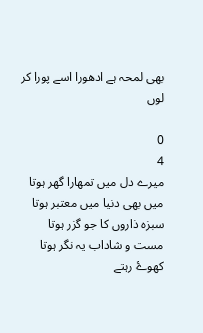بھی لمحہ ہے ادھورا اسے پورا کر لوں

0
4
میرے دل میں تمھارا گھر ہوتا
میں بھی دنیا میں معتبر ہوتا
سبزہ ذاروں کا جو گزر ہوتا
مست و شاداب یہ نگر ہوتا
کھوۓ رہتے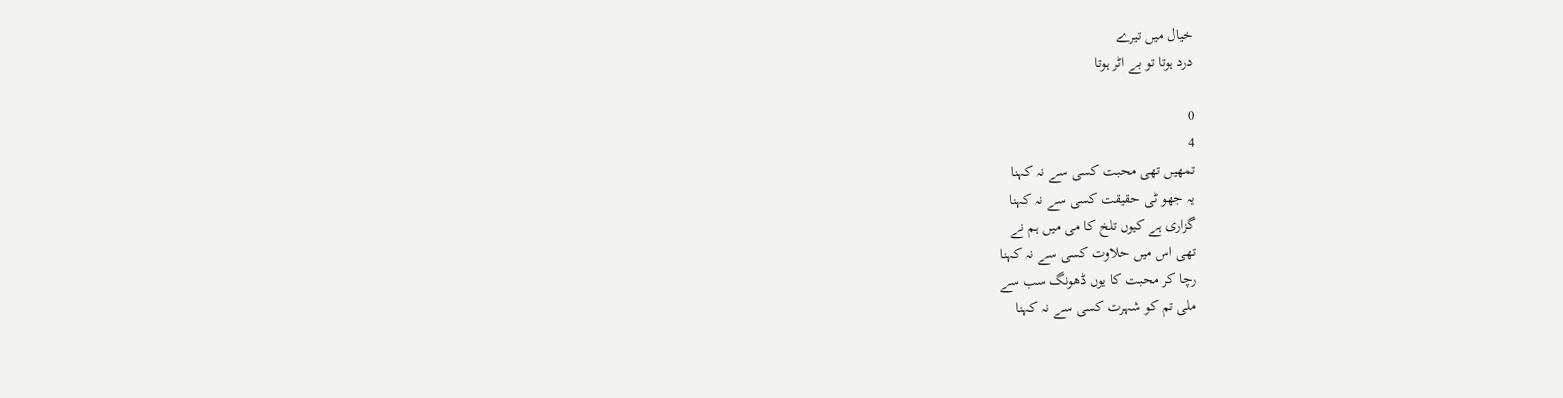خیال میں تیرے
درد ہوتا تو بے اٹر ہوتا

0
4
تمھیں تھی محبت کسی سے نہ کہنا
یہ جھو ٹی حقیقت کسی سے نہ کہنا
گزاری ہے کیوں تلخ کا می میں ہم نے
تھی اس میں حلاوت کسی سے نہ کہنا
رچا کر محبت کا یوں ڈھونگ سب سے
ملی تم کو شہرت کسی سے نہ کہنا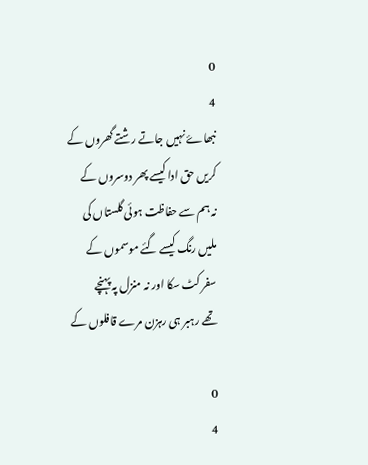0
4
نبھاۓ نہیں جاتے رشتے گھروں کے
کریں حق ادا کیسے پھر دوسروں کے
نہ ہم سے حفاظت ہوئی گلستاں کی
ملیں رنگ کیسے گئے موسموں کے
سفر کٹ سکا اور نہ منزل پہ پہنچے
تھے رہبر ہی رہزن مرے قافلوں کے

0
4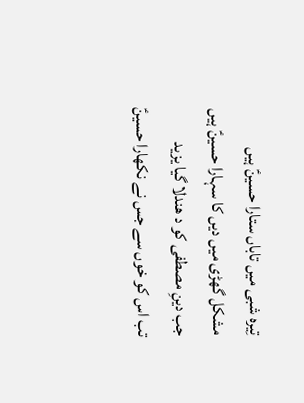تِیرہ شبی میں تاباں ستارا حسینؑ ہیں
مشکل گھڑی میں دیں کا سہارا حسینؑ ہیں
جب دینِ مصطفی کو د ھندلا گیا یزید
تب اس کو خوں سے جس نے نکھارا حسینؑ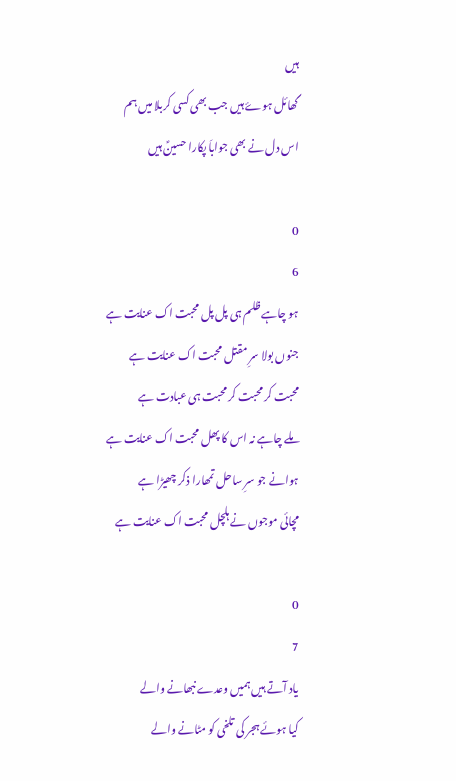ہیں
گھائل ہوۓ ہیں جب بھی کسی کربلا میں ہم
اس دل نے بھی جواباَ پکارا حسینؑ ہیں

0
6
ہو چاہے ظلم ہی پل پل محبت اک عنایت ہے
جنوں بولا سرِ مقتل محبت اک عنایت ہے
محبت کر محبت کر محبت ہی عبادت ہے
ملے چاہے نہ اس کا پھل محبت اک عنایت ہے
ہوانے جو سرِ ساحل تمھارا ذکر چھیڑا ہے
مچائی موجوں نے ہلچل محبت اک عنایت ہے

0
7
یاد آتے ہیں ہمیں وعدے نبھانے والے
کیا ہوئے ہجر کی تلخی کو مٹانے والے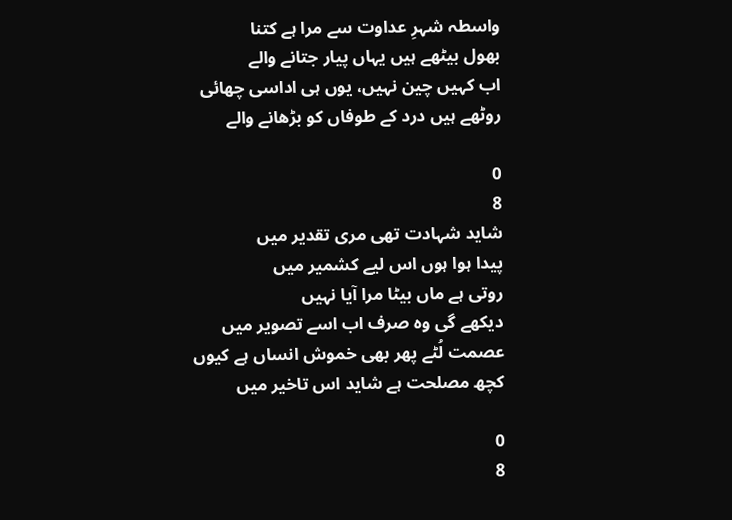واسطہ شہرِ عداوت سے مرا ہے کتنا
بھول بیٹھے ہیں یہاں پیار جتانے والے
اب کہیں چین نہیں، یوں ہی اداسی چھائی
روٹھے ہیں درد کے طوفاں کو بڑھانے والے

0
8
شاید شہادت تھی مری تقدیر میں
پیدا ہوا ہوں اس لیے کشمیر میں
روتی ہے ماں بیٹا مرا آیا نہیں
دیکھے گی وہ صرف اب اسے تصویر میں
عصمت لُٹے پھر بھی خموش انساں ہے کیوں
کچھ مصلحت ہے شاید اس تاخیر میں

0
8